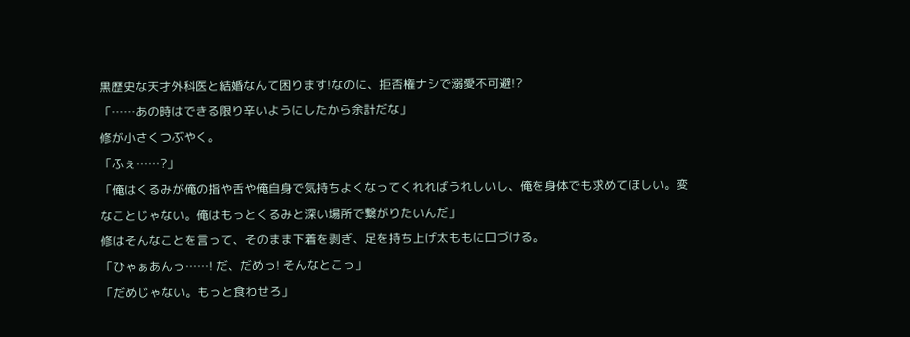黒歴史な天才外科医と結婚なんて困ります!なのに、拒否権ナシで溺愛不可避!?
「……あの時はできる限り辛いようにしたから余計だな」
修が小さくつぶやく。
「ふぇ……?」
「俺はくるみが俺の指や舌や俺自身で気持ちよくなってくれればうれしいし、俺を身体でも求めてほしい。変なことじゃない。俺はもっとくるみと深い場所で繋がりたいんだ」
修はそんなことを言って、そのまま下着を剥ぎ、足を持ち上げ太ももに口づける。
「ひゃぁあんっ……! だ、だめっ! そんなとこっ」
「だめじゃない。もっと食わせろ」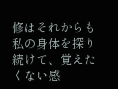修はそれからも私の身体を探り続けて、覚えたくない感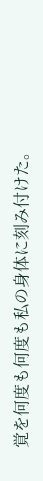覚を何度も何度も私の身体に刻み付けた。